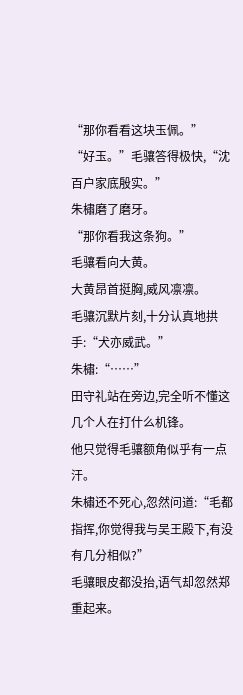“那你看看这块玉佩。”
“好玉。”毛骧答得极快,“沈百户家底殷实。”
朱橚磨了磨牙。
“那你看我这条狗。”
毛骧看向大黄。
大黄昂首挺胸,威风凛凛。
毛骧沉默片刻,十分认真地拱手:“犬亦威武。”
朱橚:“……”
田守礼站在旁边,完全听不懂这几个人在打什么机锋。
他只觉得毛骧额角似乎有一点汗。
朱橚还不死心,忽然问道:“毛都指挥,你觉得我与吴王殿下,有没有几分相似?”
毛骧眼皮都没抬,语气却忽然郑重起来。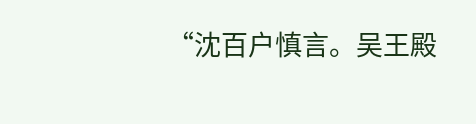“沈百户慎言。吴王殿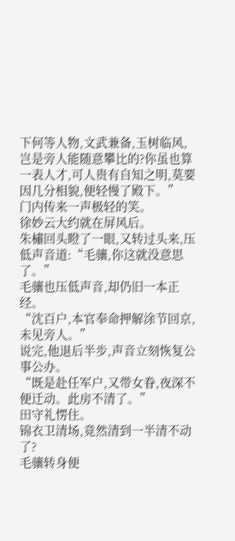下何等人物,文武兼备,玉树临风,岂是旁人能随意攀比的?你虽也算一表人才,可人贵有自知之明,莫要因几分相貌,便轻慢了殿下。”
门内传来一声极轻的笑。
徐妙云大约就在屏风后。
朱橚回头瞪了一眼,又转过头来,压低声音道:“毛骧,你这就没意思了。”
毛骧也压低声音,却仍旧一本正经。
“沈百户,本官奉命押解涂节回京,未见旁人。”
说完,他退后半步,声音立刻恢复公事公办。
“既是赴任军户,又带女眷,夜深不便迁动。此房不清了。”
田守礼愣住。
锦衣卫清场,竟然清到一半清不动了?
毛骧转身便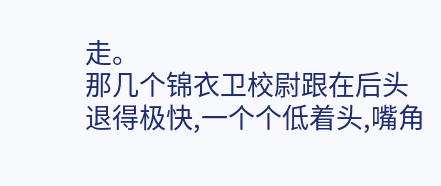走。
那几个锦衣卫校尉跟在后头退得极快,一个个低着头,嘴角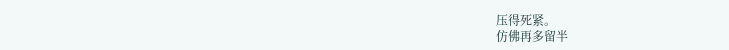压得死紧。
仿佛再多留半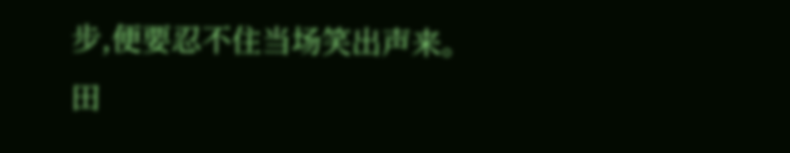步,便要忍不住当场笑出声来。
田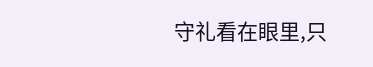守礼看在眼里,只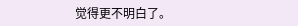觉得更不明白了。